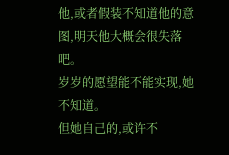他,或者假装不知道他的意图,明天他大概会很失落吧。
岁岁的愿望能不能实现,她不知道。
但她自己的,或许不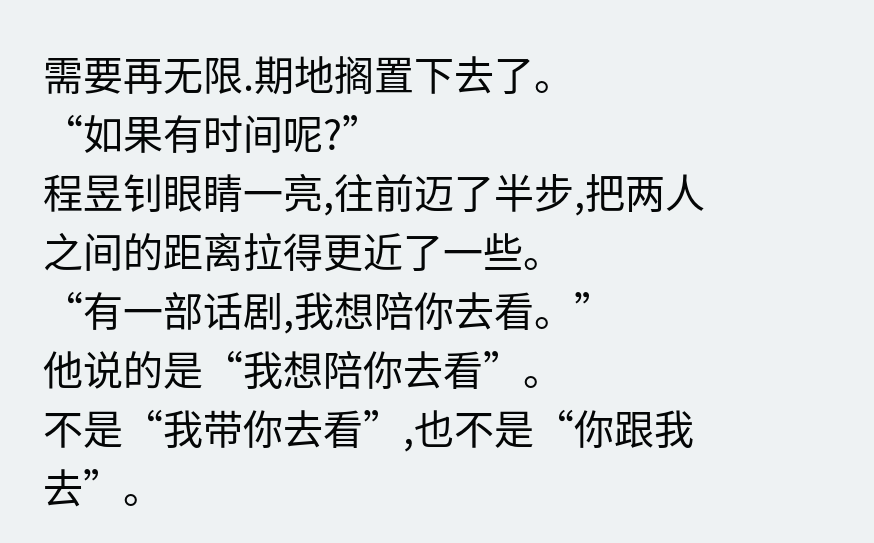需要再无限.期地搁置下去了。
“如果有时间呢?”
程昱钊眼睛一亮,往前迈了半步,把两人之间的距离拉得更近了一些。
“有一部话剧,我想陪你去看。”
他说的是“我想陪你去看”。
不是“我带你去看”,也不是“你跟我去”。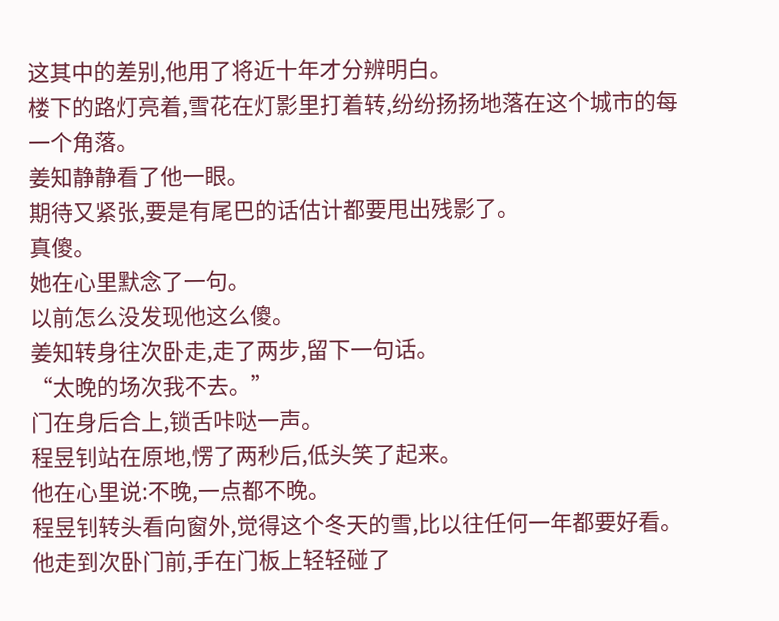这其中的差别,他用了将近十年才分辨明白。
楼下的路灯亮着,雪花在灯影里打着转,纷纷扬扬地落在这个城市的每一个角落。
姜知静静看了他一眼。
期待又紧张,要是有尾巴的话估计都要甩出残影了。
真傻。
她在心里默念了一句。
以前怎么没发现他这么傻。
姜知转身往次卧走,走了两步,留下一句话。
“太晚的场次我不去。”
门在身后合上,锁舌咔哒一声。
程昱钊站在原地,愣了两秒后,低头笑了起来。
他在心里说:不晚,一点都不晚。
程昱钊转头看向窗外,觉得这个冬天的雪,比以往任何一年都要好看。
他走到次卧门前,手在门板上轻轻碰了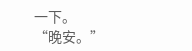一下。
“晚安。”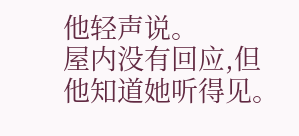他轻声说。
屋内没有回应,但他知道她听得见。